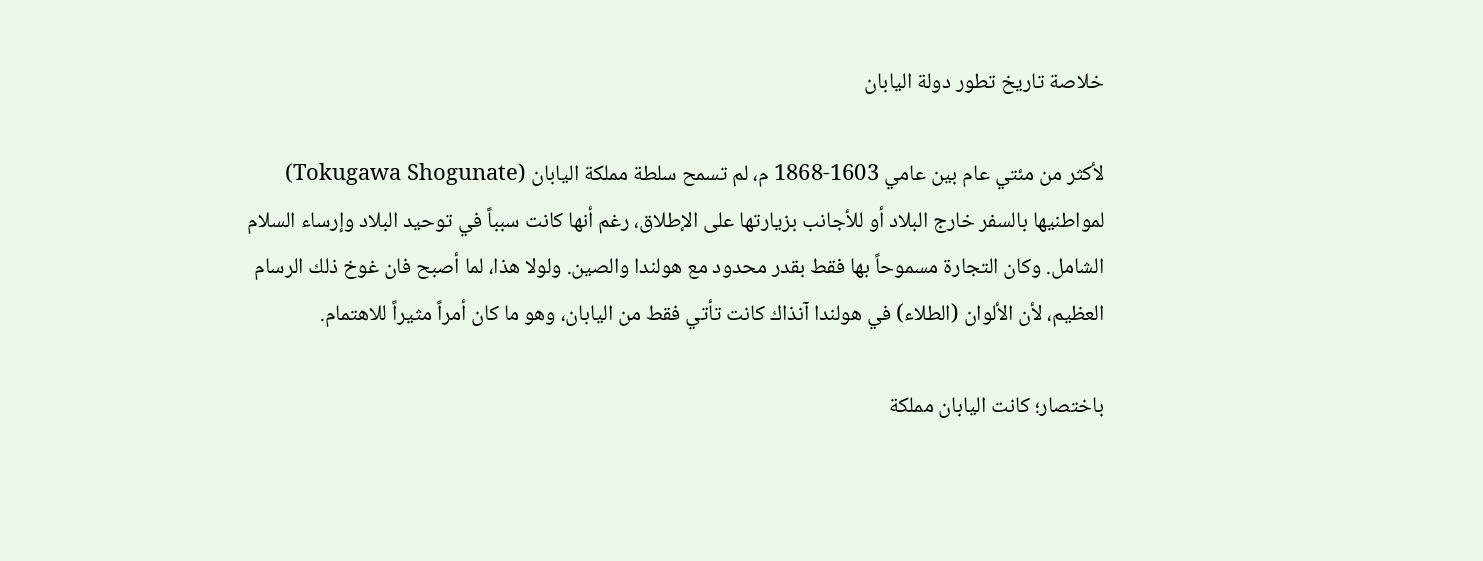خلاصة تاريخ تطور دولة اليابان

لأكثر من مئتي عام بين عامي 1603-1868 م، لم تسمح سلطة مملكة اليابان (Tokugawa Shogunate) لمواطنيها بالسفر خارج البلاد أو للأجانب بزيارتها على الإطلاق، رغم أنها كانت سبباً في توحيد البلاد وإرساء السلام الشامل. وكان التجارة مسموحاً بها فقط بقدر محدود مع هولندا والصين. ولولا هذا، لما أصبح فان غوخ ذلك الرسام العظيم، لأن الألوان (الطلاء) في هولندا آنذاك كانت تأتي فقط من اليابان، وهو ما كان أمراً مثيراً للاهتمام.

باختصار؛ كانت اليابان مملكة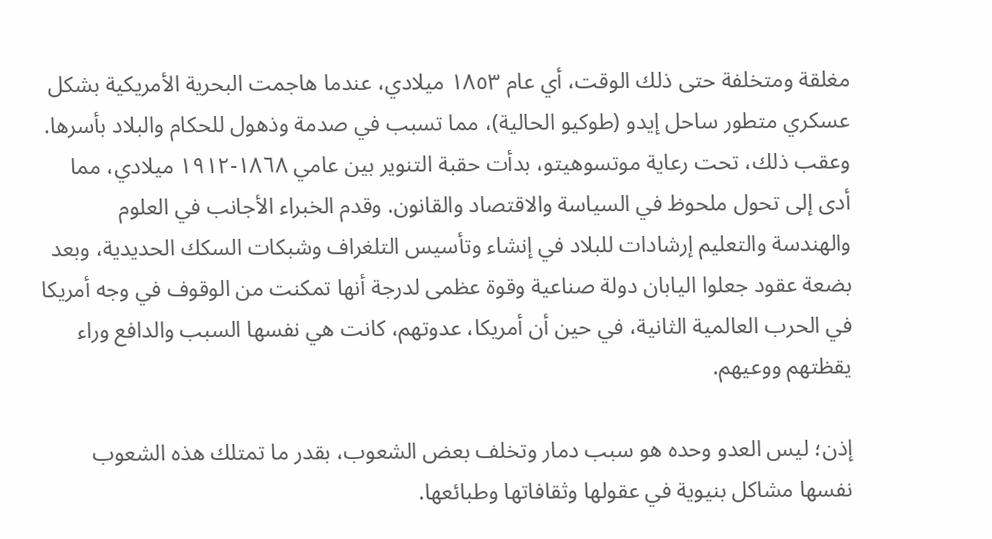مغلقة ومتخلفة حتى ذلك الوقت، أي عام ١٨٥٣ ميلادي، عندما هاجمت البحرية الأمريكية بشكل عسكري متطور ساحل إيدو (طوكيو الحالية)، مما تسبب في صدمة وذهول للحكام والبلاد بأسرها. وعقب ذلك، تحت رعاية موتسوهيتو، بدأت حقبة التنوير بين عامي ١٨٦٨-١٩١٢ ميلادي، مما أدى إلى تحول ملحوظ في السياسة والاقتصاد والقانون. وقدم الخبراء الأجانب في العلوم والهندسة والتعليم إرشادات للبلاد في إنشاء وتأسيس التلغراف وشبكات السكك الحديدية، وبعد بضعة عقود جعلوا اليابان دولة صناعية وقوة عظمى لدرجة أنها تمكنت من الوقوف في وجه أمريكا في الحرب العالمية الثانية، في حين أن أمريكا، عدوتهم، كانت هي نفسها السبب والدافع وراء يقظتهم ووعيهم.

إذن؛ ليس العدو وحده هو سبب دمار وتخلف بعض الشعوب، بقدر ما تمتلك هذه الشعوب نفسها مشاكل بنيوية في عقولها وثقافاتها وطبائعها.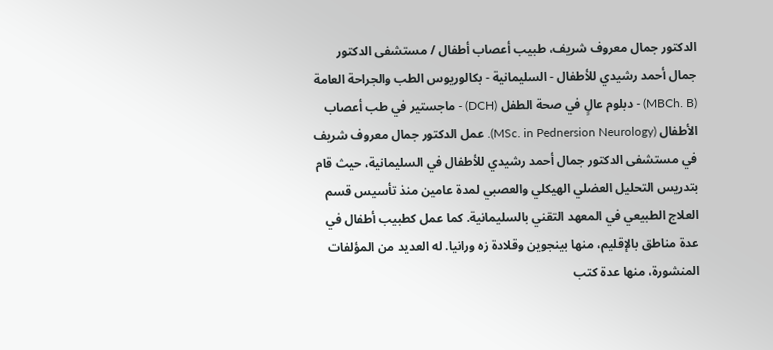الدكتور جمال معروف شريف، طبيب أعصاب أطفال / مستشفى الدكتور جمال أحمد رشيدي للأطفال - السليمانية - بكالوريوس الطب والجراحة العامة (MBCh. B) - دبلوم عالٍ في صحة الطفل (DCH) - ماجستير في طب أعصاب الأطفال (MSc. in Pednersion Neurology). عمل الدكتور جمال معروف شريف في مستشفى الدكتور جمال أحمد رشيدي للأطفال في السليمانية، حيث قام بتدريس التحليل العضلي الهيكلي والعصبي لمدة عامين منذ تأسيس قسم العلاج الطبيعي في المعهد التقني بالسليمانية. كما عمل كطبيب أطفال في عدة مناطق بالإقليم، منها بينجوين وقلادة زه ورانيا. له العديد من المؤلفات المنشورة، منها عدة كتب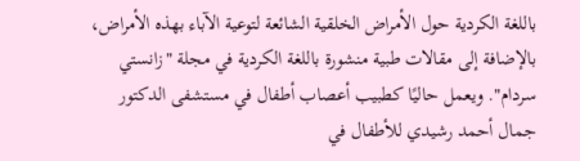باللغة الكردية حول الأمراض الخلقية الشائعة لتوعية الآباء بهذه الأمراض، بالإضافة إلى مقالات طبية منشورة باللغة الكردية في مجلة "زانستي سردام". ويعمل حاليًا كطبيب أعصاب أطفال في مستشفى الدكتور جمال أحمد رشيدي للأطفال في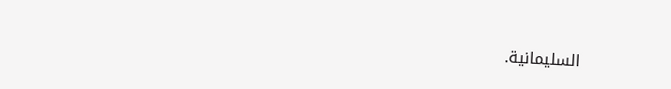السليمانية.